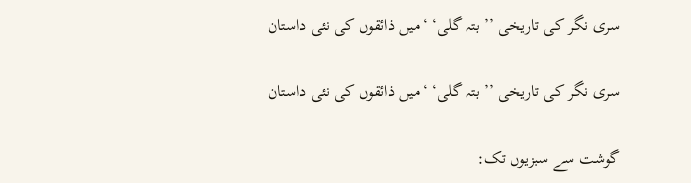سری نگر کی تاریخی ’’ بتہ گلی‘ ‘میں ذائقوں کی نئی داستان

سری نگر کی تاریخی ’’ بتہ گلی‘ ‘میں ذائقوں کی نئی داستان

گوشت سے سبزیوں تک: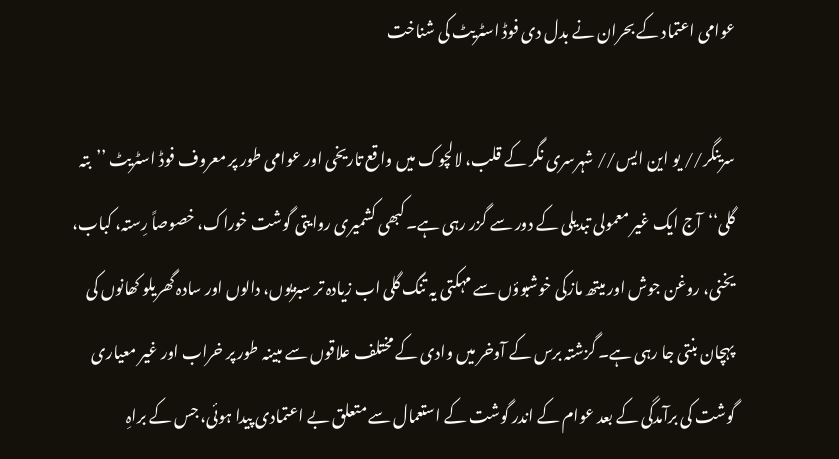عوامی اعتماد کے بحران نے بدل دی فوڈ اسٹریٹ کی شناخت

سرینگر// یو این ایس// شہرسری نگر کے قلب، لالچوک میں واقع تاریخی اور عوامی طور پر معروف فوڈ اسٹریٹ ’’بتہ گلی‘‘آج ایک غیر معمولی تبدیلی کے دور سے گزر رہی ہے۔ کبھی کشمیری روایتی گوشت خوراک، خصوصاً رِستہ، کباب، یخنی، روغن جوش اور میتھ مازکی خوشبوؤں سے مہکتی یہ تنگ گلی اب زیادہ تر سبزیوں، دالوں اور سادہ گھریلو کھانوں کی پہچان بنتی جا رہی ہے۔ گزشتہ برس کے آوخر میں وادی کے مختلف علاقوں سے مبینہ طور پر خراب اور غیر معیاری گوشت کی برآمدگی کے بعد عوام کے اندر گوشت کے استعمال سے متعلق بے اعتمادی پیدا ہوئی، جس کے براہِ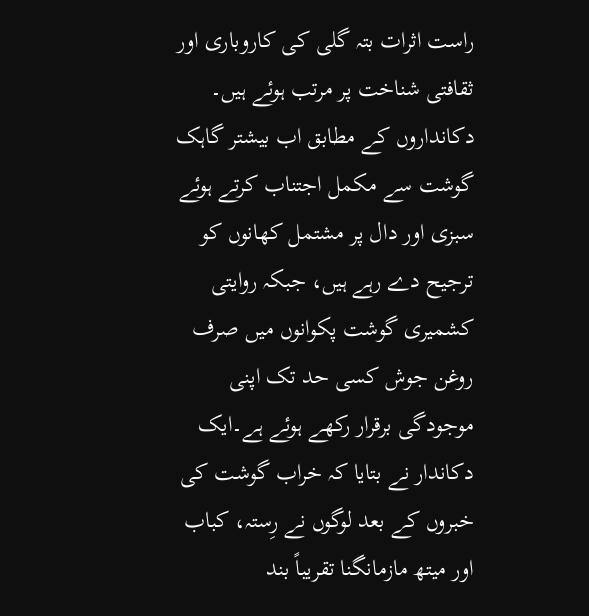راست اثرات بتہ گلی کی کاروباری اور ثقافتی شناخت پر مرتب ہوئے ہیں۔ دکانداروں کے مطابق اب بیشتر گاہک گوشت سے مکمل اجتناب کرتے ہوئے سبزی اور دال پر مشتمل کھانوں کو ترجیح دے رہے ہیں، جبکہ روایتی کشمیری گوشت پکوانوں میں صرف روغن جوش کسی حد تک اپنی موجودگی برقرار رکھے ہوئے ہے۔ایک دکاندار نے بتایا کہ خراب گوشت کی خبروں کے بعد لوگوں نے رِستہ، کباب اور میتھ مازمانگنا تقریباً بند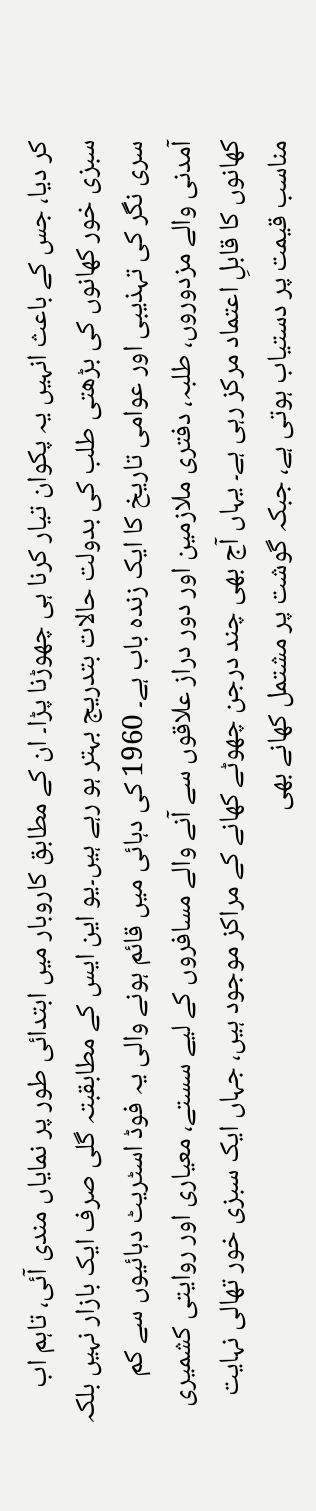کر دیا، جس کے باعث انہیں یہ پکوان تیار کرنا ہی چھوڑنا پڑا۔ ان کے مطابق کاروبار میں ابتدائی طور پر نمایاں مندی آئی، تاہم اب سبزی خور کھانوں کی بڑھتی طلب کی بدولت حالات بتدریج بہتر ہو رہے ہیں۔یو این ایس کے مطابقبتہ گلی صرف ایک بازار نہیں بلکہ سری نگر کی تہذیبی اور عوامی تاریخ کا ایک زندہ باب ہے۔ 1960 کی دہائی میں قائم ہونے والی یہ فوڈ اسٹریٹ دہائیوں سے کم آمدنی والے مزدوروں، طلبہ، دفتری ملازمین اور دور دراز علاقوں سے آنے والے مسافروں کے لیے سستے، معیاری اور روایتی کشمیری کھانوں کا قابلِ اعتماد مرکز رہی ہے۔ یہاں آج بھی چند درجن چھوٹے کھانے کے مراکز موجود ہیں، جہاں ایک سبزی خور تھالی نہایت مناسب قیمت پر دستیاب ہوتی ہے، جبکہ گوشت پر مشتمل کھانے بھی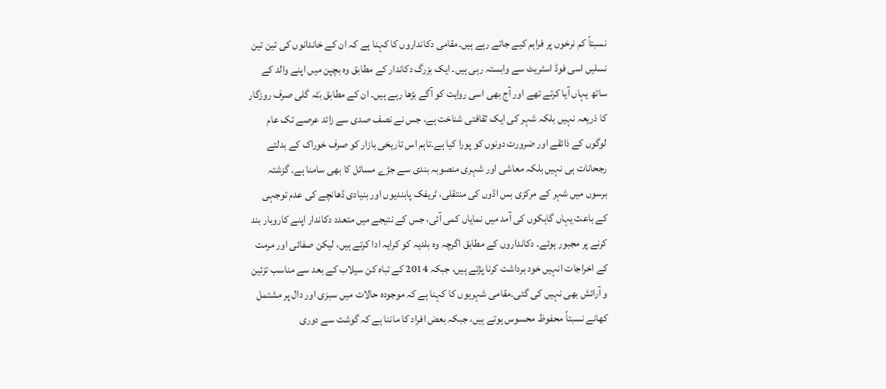نسبتاً کم نرخوں پر فراہم کیے جاتے رہے ہیں۔مقامی دکانداروں کا کہنا ہے کہ ان کے خاندانوں کی تین تین نسلیں اسی فوڈ اسٹریٹ سے وابستہ رہی ہیں۔ ایک بزرگ دکاندار کے مطابق وہ بچپن میں اپنے والد کے ساتھ یہاں آیا کرتے تھے اور آج بھی اسی روایت کو آگے بڑھا رہے ہیں۔ ان کے مطابق بَٹہ گلی صرف روزگار کا ذریعہ نہیں بلکہ شہر کی ایک ثقافتی شناخت ہے، جس نے نصف صدی سے زائد عرصے تک عام لوگوں کے ذائقے اور ضرورت دونوں کو پورا کیا ہے۔تاہم اس تاریخی بازار کو صرف خوراک کے بدلتے رجحانات ہی نہیں بلکہ معاشی اور شہری منصوبہ بندی سے جڑے مسائل کا بھی سامنا ہے۔ گزشتہ برسوں میں شہر کے مرکزی بس اڈوں کی منتقلی، ٹریفک پابندیوں اور بنیادی ڈھانچے کی عدم توجہی کے باعث یہاں گاہکوں کی آمد میں نمایاں کمی آئی، جس کے نتیجے میں متعدد دکاندار اپنے کاروبار بند کرنے پر مجبور ہوئے۔ دکانداروں کے مطابق اگرچہ وہ بلدیہ کو کرایہ ادا کرتے ہیں، لیکن صفائی اور مرمت کے اخراجات انہیں خود برداشت کرنا پڑتے ہیں، جبکہ 2014 کے تباہ کن سیلاب کے بعد سے مناسب تزئین و آرائش بھی نہیں کی گئی۔مقامی شہریوں کا کہنا ہے کہ موجودہ حالات میں سبزی اور دال پر مشتمل کھانے نسبتاً محفوظ محسوس ہوتے ہیں، جبکہ بعض افراد کا ماننا ہے کہ گوشت سے دوری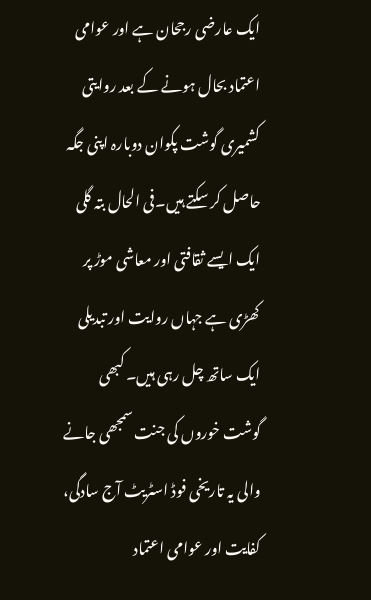ایک عارضی رجحان ہے اور عوامی اعتماد بحال ہونے کے بعد روایتی کشمیری گوشت پکوان دوبارہ اپنی جگہ حاصل کر سکتے ہیں۔فی الحال بتہ گلی ایک ایسے ثقافتی اور معاشی موڑ پر کھڑی ہے جہاں روایت اور تبدیلی ایک ساتھ چل رہی ہیں۔ کبھی گوشت خوروں کی جنت سمجھی جانے والی یہ تاریخی فوڈ اسٹریٹ آج سادگی، کفایت اور عوامی اعتماد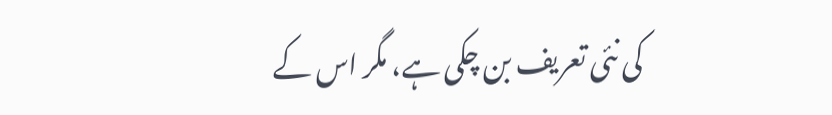کی نئی تعریف بن چکی ہے، مگر اس کے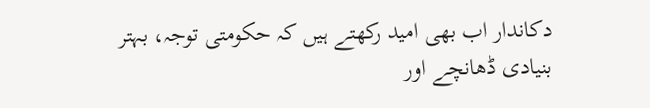دکاندار اب بھی امید رکھتے ہیں کہ حکومتی توجہ، بہتر بنیادی ڈھانچے اور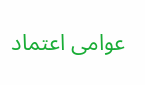عوامی اعتماد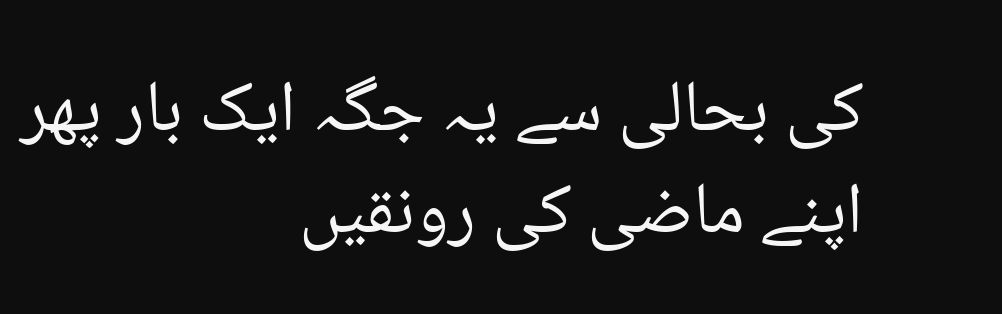کی بحالی سے یہ جگہ ایک بار پھر اپنے ماضی کی رونقیں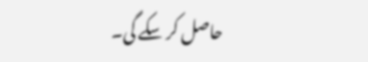حاصل کر سکے گی۔